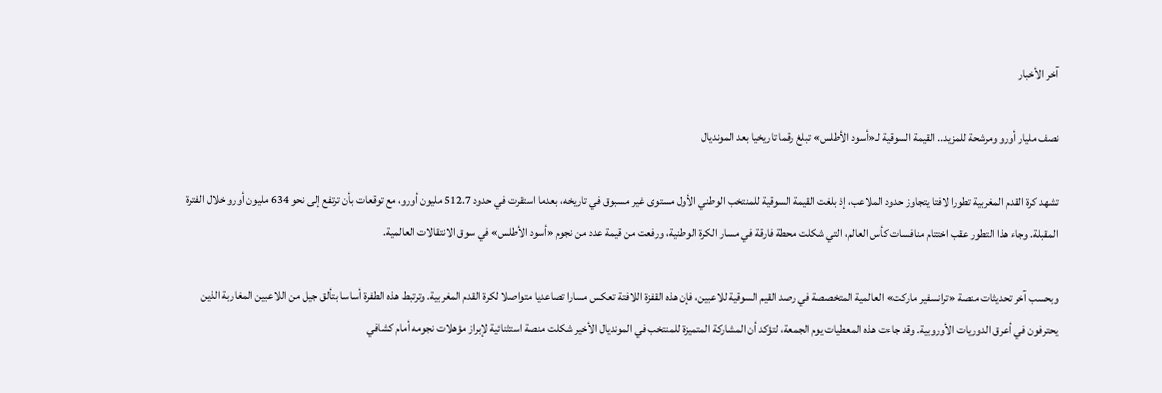آخر الأخبار

نصف مليار أورو ومرشحة للمزيد.. القيمة السوقية لـ«أسود الأطلس» تبلغ رقما تاريخيا بعد المونديال

تشهد كرة القدم المغربية تطورا لافتا يتجاوز حدود الملاعب، إذ بلغت القيمة السوقية للمنتخب الوطني الأول مستوى غير مسبوق في تاريخه، بعدما استقرت في حدود 512.7 مليون أورو، مع توقعات بأن ترتفع إلى نحو 634 مليون أورو خلال الفترة المقبلة. وجاء هذا التطور عقب اختتام منافسات كأس العالم، التي شكلت محطة فارقة في مسار الكرة الوطنية، ورفعت من قيمة عدد من نجوم «أسود الأطلس» في سوق الانتقالات العالمية.

وبحسب آخر تحديثات منصة «ترانسفير ماركت» العالمية المتخصصة في رصد القيم السوقية للاعبين، فإن هذه القفزة اللافتة تعكس مسارا تصاعديا متواصلا لكرة القدم المغربية. وترتبط هذه الطفرة أساسا بتألق جيل من اللاعبين المغاربة الذين يحترفون في أعرق الدوريات الأوروبية. وقد جاءت هذه المعطيات يوم الجمعة، لتؤكد أن المشاركة المتميزة للمنتخب في المونديال الأخير شكلت منصة استثنائية لإبراز مؤهلات نجومه أمام كشافي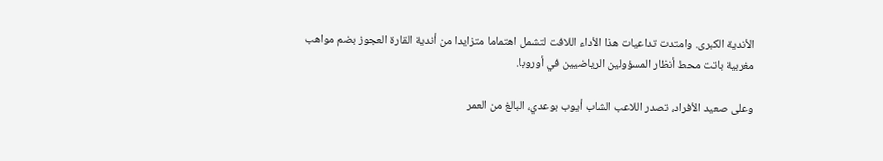الأندية الكبرى. وامتدت تداعيات هذا الأداء اللافت لتشمل اهتماما متزايدا من أندية القارة العجوز بضم مواهب مغربية باتت محط أنظار المسؤولين الرياضيين في أوروبا.

وعلى صعيد الأفراد، تصدر اللاعب الشاب أيوب بوعدي، البالغ من العمر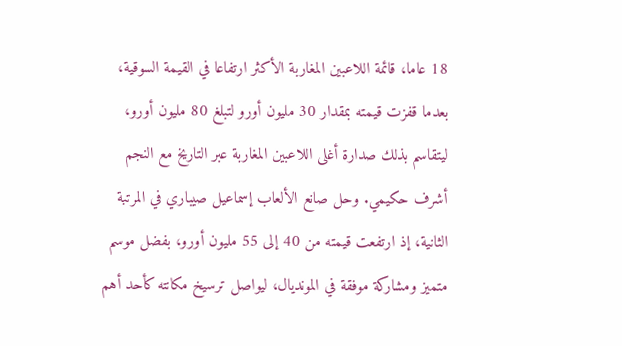18 عاما، قائمة اللاعبين المغاربة الأكثر ارتفاعا في القيمة السوقية، بعدما قفزت قيمته بمقدار 30 مليون أورو لتبلغ 80 مليون أورو، ليتقاسم بذلك صدارة أغلى اللاعبين المغاربة عبر التاريخ مع النجم أشرف حكيمي. وحل صانع الألعاب إسماعيل صيباري في المرتبة الثانية، إذ ارتفعت قيمته من 40 إلى 55 مليون أورو، بفضل موسم متميز ومشاركة موفقة في المونديال، ليواصل ترسيخ مكانته كأحد أهم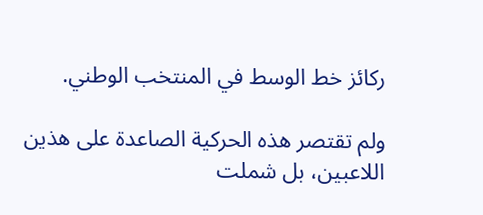ركائز خط الوسط في المنتخب الوطني.

ولم تقتصر هذه الحركية الصاعدة على هذين اللاعبين، بل شملت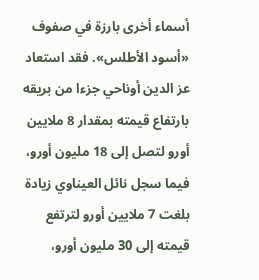أسماء أخرى بارزة في صفوف «أسود الأطلس». فقد استعاد عز الدين أوناحي جزءا من بريقه بارتفاع قيمته بمقدار 8 ملايين أورو لتصل إلى 18 مليون أورو، فيما سجل نائل العيناوي زيادة بلغت 7 ملايين أورو لترتفع قيمته إلى 30 مليون أورو،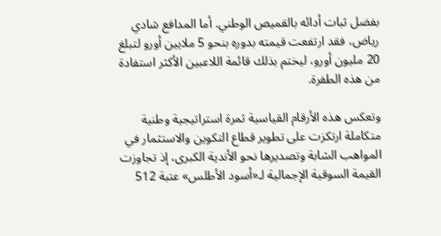بفضل ثبات أدائه بالقميص الوطني. أما المدافع شادي رياض، فقد ارتفعت قيمته بدوره بنحو 5 ملايين أورو لتبلغ 20 مليون أورو، ليختم بذلك قائمة اللاعبين الأكثر استفادة من هذه الطفرة.

وتعكس هذه الأرقام القياسية ثمرة استراتيجية وطنية متكاملة ارتكزت على تطوير قطاع التكوين والاستثمار في المواهب الشابة وتصديرها نحو الأندية الكبرى، إذ تجاوزت القيمة السوقية الإجمالية لـ«أسود الأطلس» عتبة 512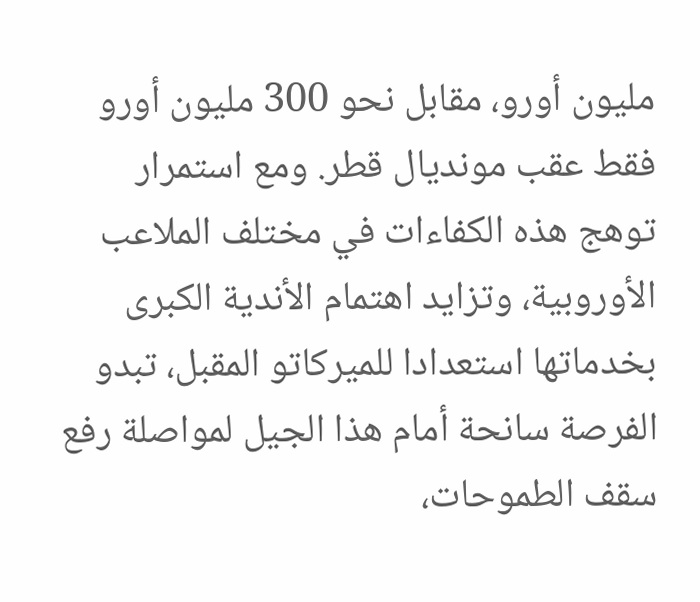مليون أورو، مقابل نحو 300 مليون أورو فقط عقب مونديال قطر. ومع استمرار توهج هذه الكفاءات في مختلف الملاعب الأوروبية، وتزايد اهتمام الأندية الكبرى بخدماتها استعدادا للميركاتو المقبل، تبدو الفرصة سانحة أمام هذا الجيل لمواصلة رفع سقف الطموحات،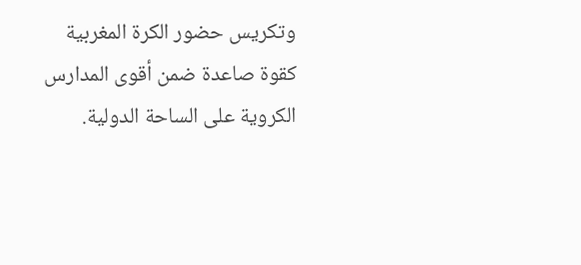وتكريس حضور الكرة المغربية كقوة صاعدة ضمن أقوى المدارس الكروية على الساحة الدولية.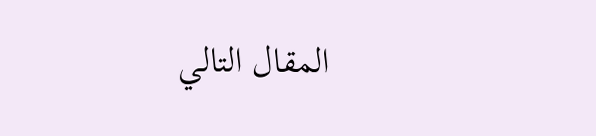المقال التالي